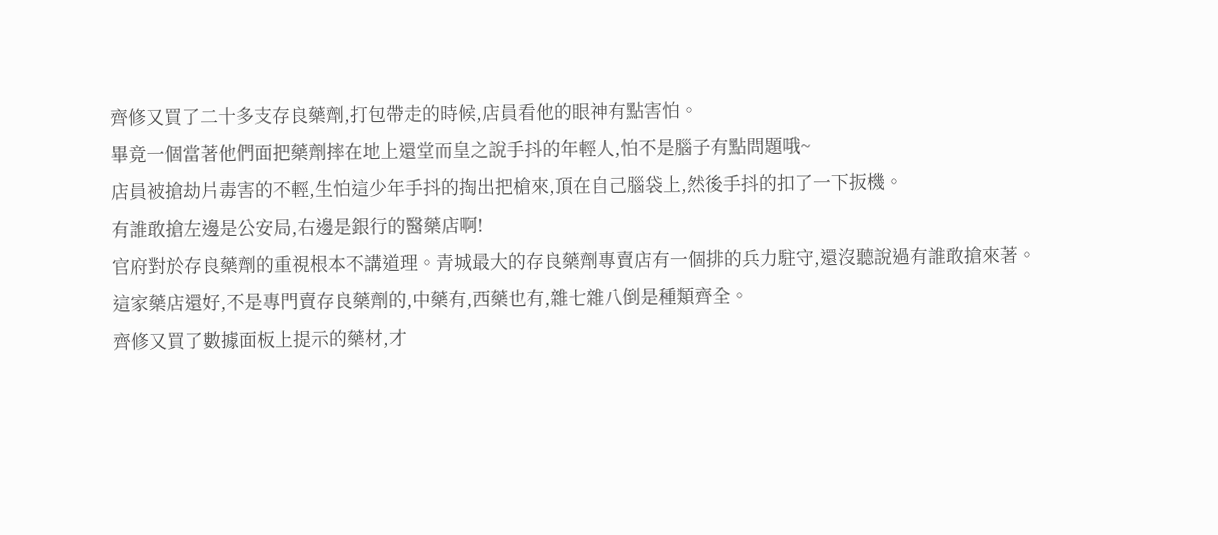齊修又買了二十多支存良藥劑,打包帶走的時候,店員看他的眼神有點害怕。
畢竟一個當著他們面把藥劑摔在地上還堂而皇之說手抖的年輕人,怕不是腦子有點問題哦~
店員被搶劫片毒害的不輕,生怕這少年手抖的掏出把槍來,頂在自己腦袋上,然後手抖的扣了一下扳機。
有誰敢搶左邊是公安局,右邊是銀行的醫藥店啊!
官府對於存良藥劑的重視根本不講道理。青城最大的存良藥劑專賣店有一個排的兵力駐守,還沒聽說過有誰敢搶來著。
這家藥店還好,不是專門賣存良藥劑的,中藥有,西藥也有,雜七雜八倒是種類齊全。
齊修又買了數據面板上提示的藥材,才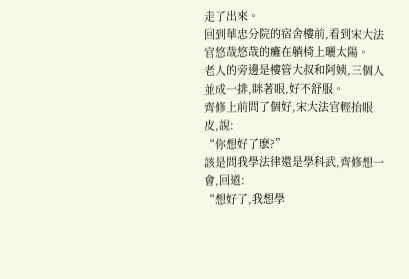走了出來。
回到華忠分院的宿舍樓前,看到宋大法官悠哉悠哉的癱在躺椅上曬太陽。
老人的旁邊是樓管大叔和阿姨,三個人並成一排,眯著眼,好不舒服。
齊修上前問了個好,宋大法官輕抬眼皮,說:
“你想好了麽?”
該是問我學法律還是學科武,齊修想一會,回道:
“想好了,我想學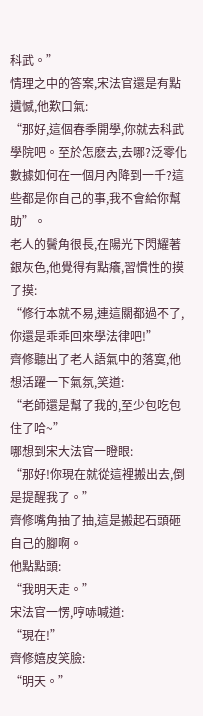科武。”
情理之中的答案,宋法官還是有點遺憾,他歎口氣:
“那好,這個春季開學,你就去科武學院吧。至於怎麽去,去哪?泛零化數據如何在一個月內降到一千?這些都是你自己的事,我不會給你幫助”。
老人的鬢角很長,在陽光下閃耀著銀灰色,他覺得有點癢,習慣性的摸了摸:
“修行本就不易,連這關都過不了,你還是乖乖回來學法律吧!”
齊修聽出了老人語氣中的落寞,他想活躍一下氣氛,笑道:
“老師還是幫了我的,至少包吃包住了哈~”
哪想到宋大法官一瞪眼:
“那好!你現在就從這裡搬出去,倒是提醒我了。”
齊修嘴角抽了抽,這是搬起石頭砸自己的腳啊。
他點點頭:
“我明天走。”
宋法官一愣,哼哧喊道:
“現在!”
齊修嬉皮笑臉:
“明天。”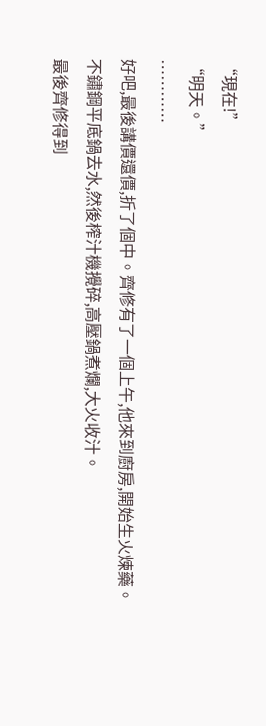“現在!”
“明天。”
…………
好吧,最後講價還價,折了個中。齊修有了一個上午,他來到廚房,開始生火煉藥。
不鏽鋼平底鍋去水,然後榨汁機攪碎,高壓鍋煮爛,大火收汁。
最後齊修得到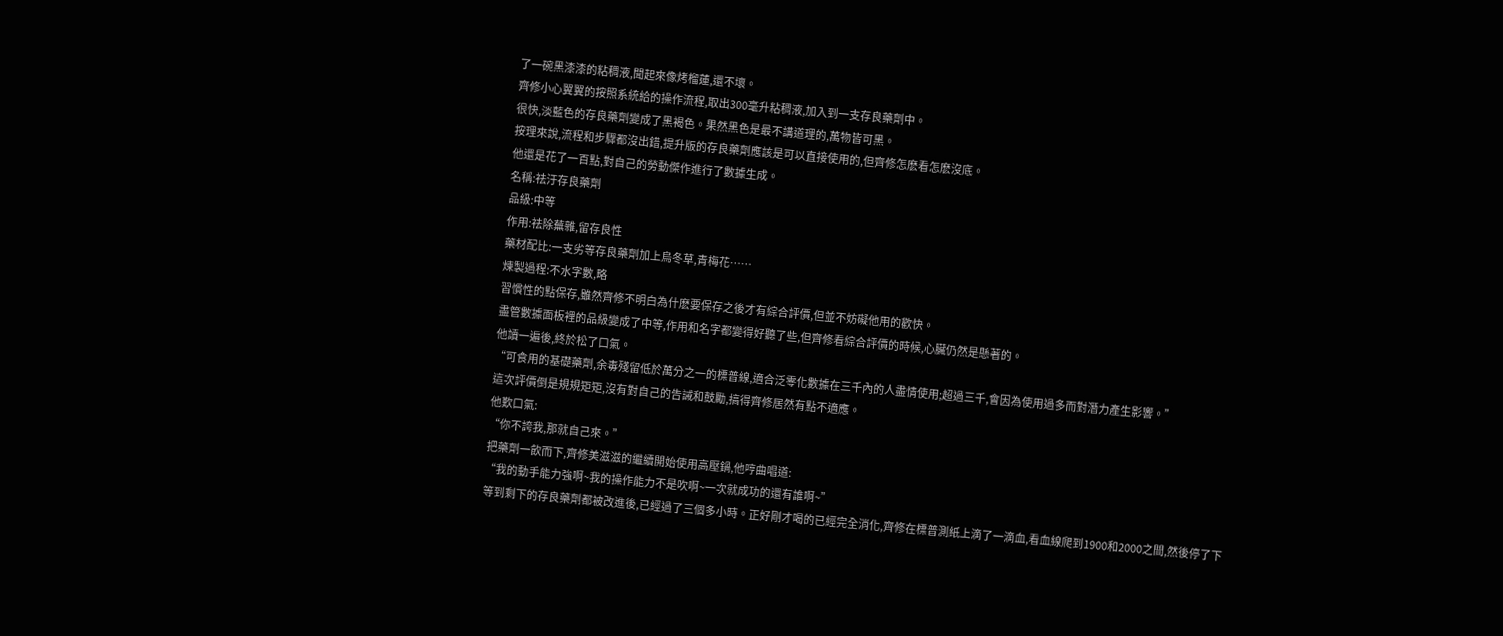了一碗黑漆漆的粘稠液,聞起來像烤榴蓮,還不壞。
齊修小心翼翼的按照系統給的操作流程,取出300毫升粘稠液,加入到一支存良藥劑中。
很快,淡藍色的存良藥劑變成了黑褐色。果然黑色是最不講道理的,萬物皆可黑。
按理來說,流程和步驟都沒出錯,提升版的存良藥劑應該是可以直接使用的,但齊修怎麽看怎麽沒底。
他還是花了一百點,對自己的勞動傑作進行了數據生成。
名稱:祛汙存良藥劑
品級:中等
作用:祛除蕪雜,留存良性
藥材配比:一支劣等存良藥劑加上烏冬草,青梅花……
煉製過程:不水字數,略
習慣性的點保存,雖然齊修不明白為什麽要保存之後才有綜合評價,但並不妨礙他用的歡快。
盡管數據面板裡的品級變成了中等,作用和名字都變得好聽了些,但齊修看綜合評價的時候,心臟仍然是懸著的。
他讀一遍後,終於松了口氣。
“可食用的基礎藥劑,余毒殘留低於萬分之一的標普線,適合泛零化數據在三千內的人盡情使用;超過三千,會因為使用過多而對潛力產生影響。”
這次評價倒是規規矩矩,沒有對自己的告誡和鼓勵,搞得齊修居然有點不適應。
他歎口氣:
“你不誇我,那就自己來。”
把藥劑一飲而下,齊修美滋滋的繼續開始使用高壓鍋,他哼曲唱道:
“我的動手能力強啊~我的操作能力不是吹啊~一次就成功的還有誰啊~”
等到剩下的存良藥劑都被改進後,已經過了三個多小時。正好剛才喝的已經完全消化,齊修在標普測紙上滴了一滴血,看血線爬到1900和2000之間,然後停了下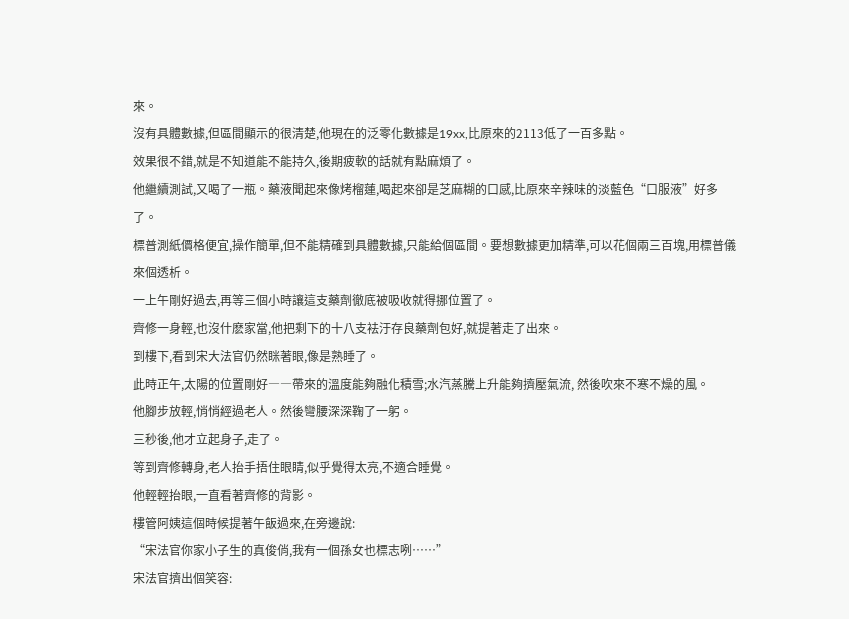來。
沒有具體數據,但區間顯示的很清楚,他現在的泛零化數據是19xx,比原來的2113低了一百多點。
效果很不錯,就是不知道能不能持久,後期疲軟的話就有點麻煩了。
他繼續測試,又喝了一瓶。藥液聞起來像烤榴蓮,喝起來卻是芝麻糊的口感,比原來辛辣味的淡藍色“口服液”好多了。
標普測紙價格便宜,操作簡單,但不能精確到具體數據,只能給個區間。要想數據更加精準,可以花個兩三百塊,用標普儀來個透析。
一上午剛好過去,再等三個小時讓這支藥劑徹底被吸收就得挪位置了。
齊修一身輕,也沒什麽家當,他把剩下的十八支袪汙存良藥劑包好,就提著走了出來。
到樓下,看到宋大法官仍然眯著眼,像是熟睡了。
此時正午,太陽的位置剛好――帶來的溫度能夠融化積雪;水汽蒸騰上升能夠擠壓氣流, 然後吹來不寒不燥的風。
他腳步放輕,悄悄經過老人。然後彎腰深深鞠了一躬。
三秒後,他才立起身子,走了。
等到齊修轉身,老人抬手捂住眼睛,似乎覺得太亮,不適合睡覺。
他輕輕抬眼,一直看著齊修的背影。
樓管阿姨這個時候提著午飯過來,在旁邊說:
“宋法官你家小子生的真俊俏,我有一個孫女也標志咧……”
宋法官擠出個笑容: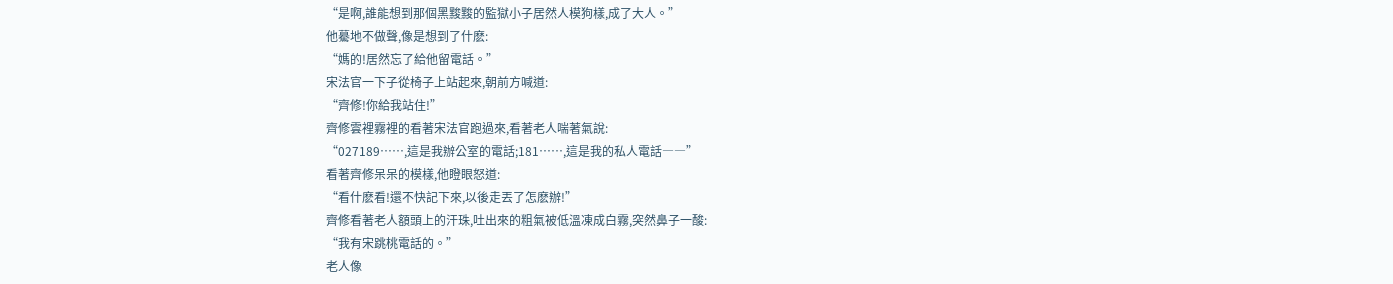“是啊,誰能想到那個黑黢黢的監獄小子居然人模狗樣,成了大人。”
他驀地不做聲,像是想到了什麽:
“媽的!居然忘了給他留電話。”
宋法官一下子從椅子上站起來,朝前方喊道:
“齊修!你給我站住!”
齊修雲裡霧裡的看著宋法官跑過來,看著老人喘著氣說:
“027189……,這是我辦公室的電話;181……,這是我的私人電話――”
看著齊修呆呆的模樣,他瞪眼怒道:
“看什麽看!還不快記下來,以後走丟了怎麽辦!”
齊修看著老人額頭上的汗珠,吐出來的粗氣被低溫凍成白霧,突然鼻子一酸:
“我有宋跳桃電話的。”
老人像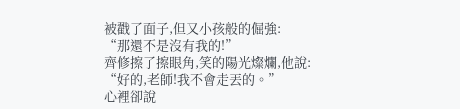被戳了面子,但又小孩般的倔強:
“那還不是沒有我的!”
齊修擦了擦眼角,笑的陽光燦爛,他說:
“好的,老師!我不會走丟的。”
心裡卻說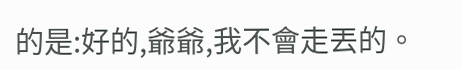的是:好的,爺爺,我不會走丟的。